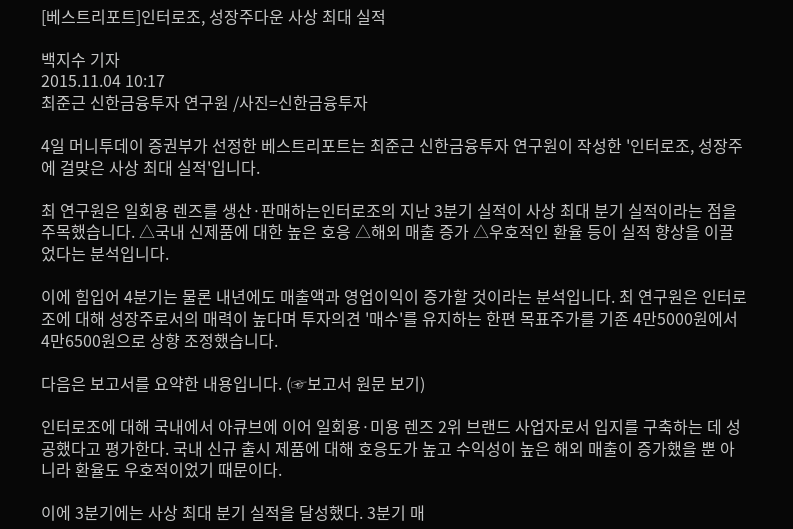[베스트리포트]인터로조, 성장주다운 사상 최대 실적

백지수 기자
2015.11.04 10:17
최준근 신한금융투자 연구원 /사진=신한금융투자

4일 머니투데이 증권부가 선정한 베스트리포트는 최준근 신한금융투자 연구원이 작성한 '인터로조, 성장주에 걸맞은 사상 최대 실적'입니다.

최 연구원은 일회용 렌즈를 생산·판매하는인터로조의 지난 3분기 실적이 사상 최대 분기 실적이라는 점을 주목했습니다. △국내 신제품에 대한 높은 호응 △해외 매출 증가 △우호적인 환율 등이 실적 향상을 이끌었다는 분석입니다.

이에 힘입어 4분기는 물론 내년에도 매출액과 영업이익이 증가할 것이라는 분석입니다. 최 연구원은 인터로조에 대해 성장주로서의 매력이 높다며 투자의견 '매수'를 유지하는 한편 목표주가를 기존 4만5000원에서 4만6500원으로 상향 조정했습니다.

다음은 보고서를 요약한 내용입니다. (☞보고서 원문 보기)

인터로조에 대해 국내에서 아큐브에 이어 일회용·미용 렌즈 2위 브랜드 사업자로서 입지를 구축하는 데 성공했다고 평가한다. 국내 신규 출시 제품에 대해 호응도가 높고 수익성이 높은 해외 매출이 증가했을 뿐 아니라 환율도 우호적이었기 때문이다.

이에 3분기에는 사상 최대 분기 실적을 달성했다. 3분기 매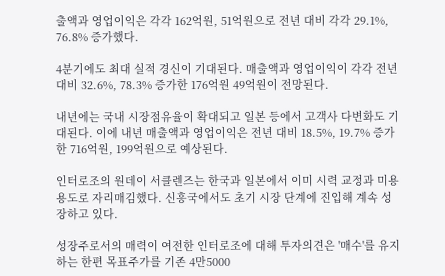출액과 영업이익은 각각 162억원, 51억원으로 전년 대비 각각 29.1%, 76.8% 증가했다.

4분기에도 최대 실적 경신이 기대된다. 매출액과 영업이익이 각각 전년 대비 32.6%, 78.3% 증가한 176억원 49억원이 전망된다.

내년에는 국내 시장점유율이 확대되고 일본 등에서 고객사 다변화도 기대된다. 이에 내년 매출액과 영업이익은 전년 대비 18.5%, 19.7% 증가한 716억원, 199억원으로 예상된다.

인터로조의 원데이 서클렌즈는 한국과 일본에서 이미 시력 교정과 미용 용도로 자리매김했다. 신흥국에서도 초기 시장 단계에 진입해 계속 성장하고 있다.

성장주로서의 매력이 여전한 인터로조에 대해 투자의견은 '매수'를 유지하는 한편 목표주가를 기존 4만5000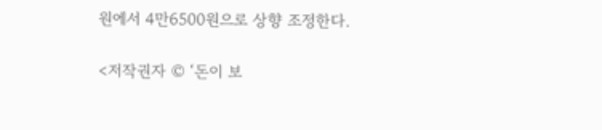원에서 4만6500원으로 상향 조정한다.

<저작권자 © ‘돈이 보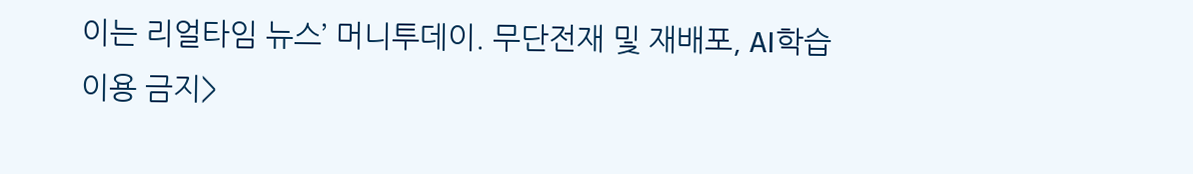이는 리얼타임 뉴스’ 머니투데이. 무단전재 및 재배포, AI학습 이용 금지>